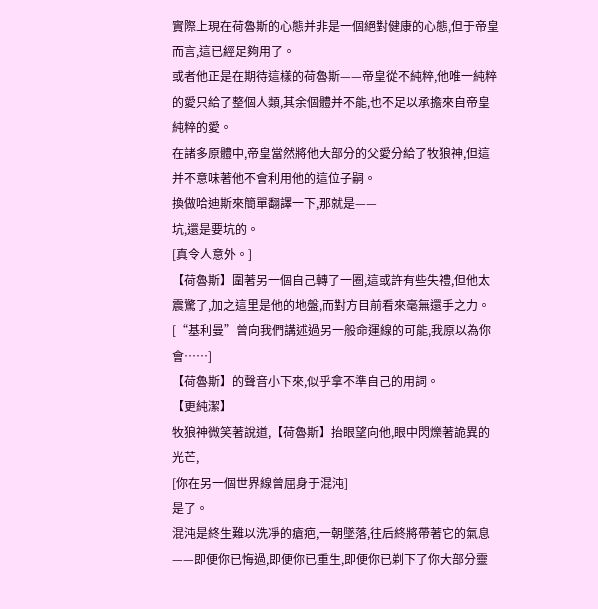實際上現在荷魯斯的心態并非是一個絕對健康的心態,但于帝皇而言,這已經足夠用了。
或者他正是在期待這樣的荷魯斯——帝皇從不純粹,他唯一純粹的愛只給了整個人類,其余個體并不能,也不足以承擔來自帝皇純粹的愛。
在諸多原體中,帝皇當然將他大部分的父愛分給了牧狼神,但這并不意味著他不會利用他的這位子嗣。
換做哈迪斯來簡單翻譯一下,那就是——
坑,還是要坑的。
[真令人意外。]
【荷魯斯】圍著另一個自己轉了一圈,這或許有些失禮,但他太震驚了,加之這里是他的地盤,而對方目前看來毫無還手之力。
[“基利曼”曾向我們講述過另一般命運線的可能,我原以為你會……]
【荷魯斯】的聲音小下來,似乎拿不準自己的用詞。
【更純潔】
牧狼神微笑著說道,【荷魯斯】抬眼望向他,眼中閃爍著詭異的光芒,
[你在另一個世界線曾屈身于混沌]
是了。
混沌是終生難以洗凈的瘡疤,一朝墜落,往后終將帶著它的氣息——即便你已悔過,即便你已重生,即便你已剃下了你大部分靈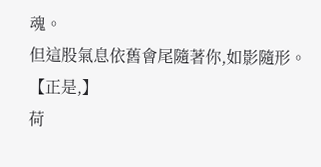魂。
但這股氣息依舊會尾隨著你,如影隨形。
【正是,】
荷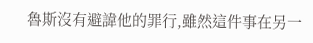魯斯沒有避諱他的罪行,雖然這件事在另一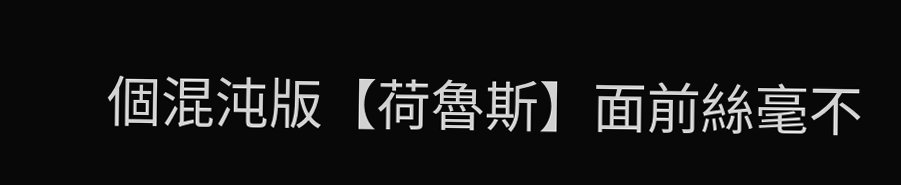個混沌版【荷魯斯】面前絲毫不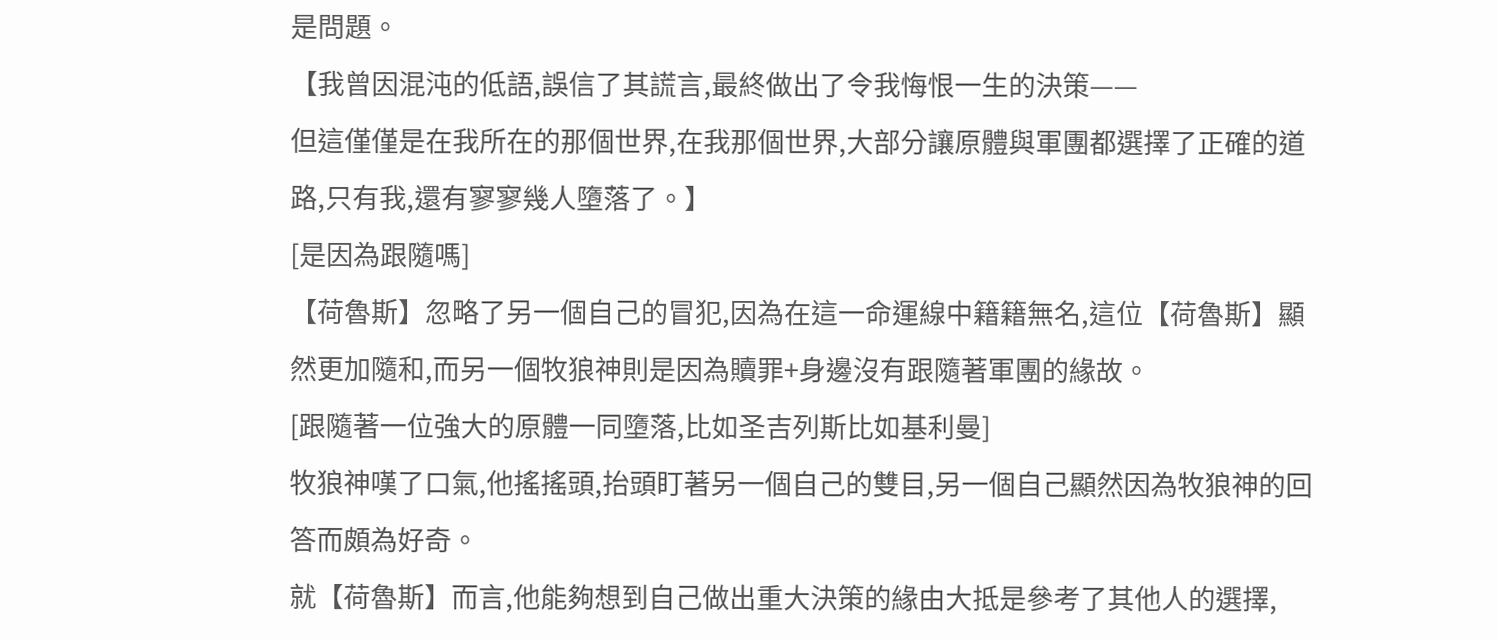是問題。
【我曾因混沌的低語,誤信了其謊言,最終做出了令我悔恨一生的決策——
但這僅僅是在我所在的那個世界,在我那個世界,大部分讓原體與軍團都選擇了正確的道路,只有我,還有寥寥幾人墮落了。】
[是因為跟隨嗎]
【荷魯斯】忽略了另一個自己的冒犯,因為在這一命運線中籍籍無名,這位【荷魯斯】顯然更加隨和,而另一個牧狼神則是因為贖罪+身邊沒有跟隨著軍團的緣故。
[跟隨著一位強大的原體一同墮落,比如圣吉列斯比如基利曼]
牧狼神嘆了口氣,他搖搖頭,抬頭盯著另一個自己的雙目,另一個自己顯然因為牧狼神的回答而頗為好奇。
就【荷魯斯】而言,他能夠想到自己做出重大決策的緣由大抵是參考了其他人的選擇,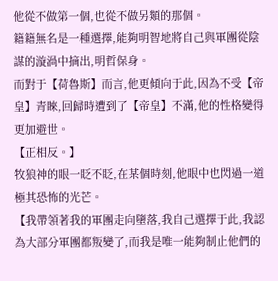他從不做第一個,也從不做另類的那個。
籍籍無名是一種選擇,能夠明智地將自己與軍團從陰謀的漩渦中摘出,明哲保身。
而對于【荷魯斯】而言,他更傾向于此,因為不受【帝皇】青睞,回歸時遭到了【帝皇】不滿,他的性格變得更加避世。
【正相反。】
牧狼神的眼一眨不眨,在某個時刻,他眼中也閃過一道極其恐怖的光芒。
【我帶領著我的軍團走向墮落,我自己選擇于此,我認為大部分軍團都叛變了,而我是唯一能夠制止他們的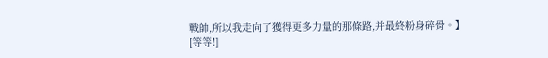戰帥,所以我走向了獲得更多力量的那條路,并最終粉身碎骨。】
[等等!]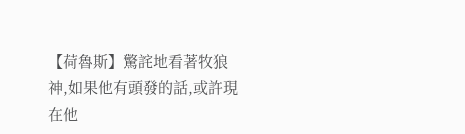【荷魯斯】驚詫地看著牧狼神,如果他有頭發的話,或許現在他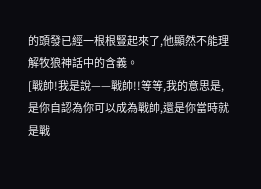的頭發已經一根根豎起來了,他顯然不能理解牧狼神話中的含義。
[戰帥!我是說——戰帥!!等等,我的意思是,是你自認為你可以成為戰帥,還是你當時就是戰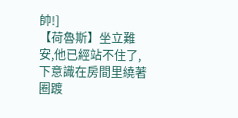帥!]
【荷魯斯】坐立難安,他已經站不住了,下意識在房間里繞著圈踱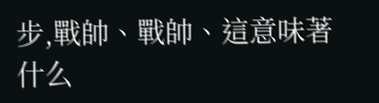步,戰帥、戰帥、這意味著什么